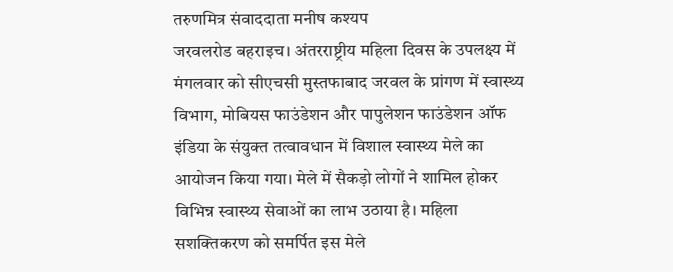तरुणमित्र संवाददाता मनीष कश्यप
जरवलरोड बहराइच। अंतरराष्ट्रीय महिला दिवस के उपलक्ष्य में मंगलवार को सीएचसी मुस्तफाबाद जरवल के प्रांगण में स्वास्थ्य विभाग, मोबियस फाउंडेशन और पापुलेशन फाउंडेशन ऑफ इंडिया के संयुक्त तत्वावधान में विशाल स्वास्थ्य मेले का आयोजन किया गया। मेले में सैकड़ो लोगों ने शामिल होकर विभिन्न स्वास्थ्य सेवाओं का लाभ उठाया है। महिला सशक्तिकरण को समर्पित इस मेले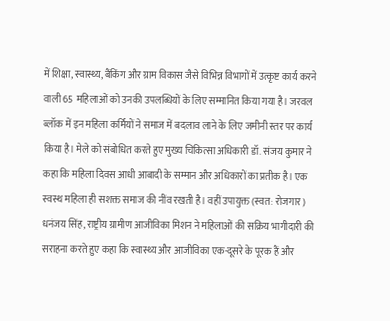में शिक्षा, स्वास्थ्य, बैंकिंग और ग्राम विकास जैसे विभिन्न विभागों में उत्कृष्ट कार्य करने वाली 65 महिलाओं को उनकी उपलब्धियों के लिए सम्मानित किया गया है। जरवल ब्लॉक में इन महिला कर्मियों ने समाज में बदलाव लाने के लिए जमीनी स्तर पर कार्य किया है। मेले को संबोधित करते हुए मुख्य चिकित्सा अधिकारी डॉ. संजय कुमार ने कहा कि महिला दिवस आधी आबादी के सम्मान और अधिकारों का प्रतीक है। एक स्वस्थ महिला ही सशक्त समाज की नींव रखती है। वहीं उपायुक्त (स्वत: रोजगार) धनंजय सिंह, राष्ट्रीय ग्रामीण आजीविका मिशन ने महिलाओं की सक्रिय भागीदारी की सराहना करते हुए कहा कि स्वास्थ्य और आजीविका एक-दूसरे के पूरक हैं और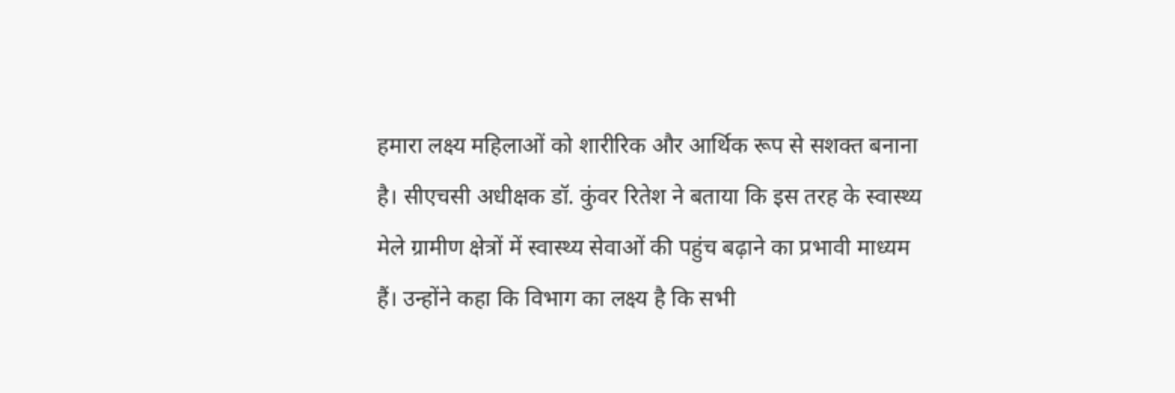हमारा लक्ष्य महिलाओं को शारीरिक और आर्थिक रूप से सशक्त बनाना है। सीएचसी अधीक्षक डॉ. कुंवर रितेश ने बताया कि इस तरह के स्वास्थ्य मेले ग्रामीण क्षेत्रों में स्वास्थ्य सेवाओं की पहुंच बढ़ाने का प्रभावी माध्यम हैं। उन्होंने कहा कि विभाग का लक्ष्य है कि सभी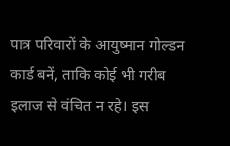पात्र परिवारों के आयुष्मान गोल्डन कार्ड बनें, ताकि कोई भी गरीब इलाज से वंचित न रहे। इस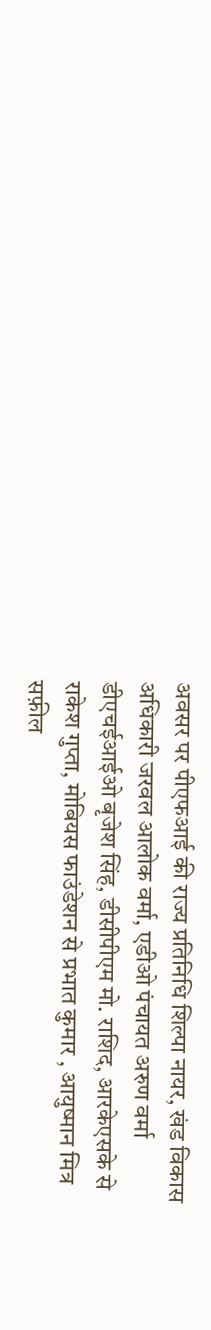अवसर पर पीएफआई की राज्य प्रतिनिधि शिल्पा नायर, खंड विकास अधिकारी जरवल आलोक वर्मा, एडीओ पंचायत अरुण वर्मा डीएचईआईओ बृजेश सिंह, डीसीपीएम मो. राशिद, आरकेएसके से राकेश गुप्ता, मोबियस फाउंडेशन से प्रभात कुमार , आयुष्मान मित्र सफ़ील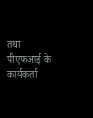तथा पीएफआई के कार्यकर्ता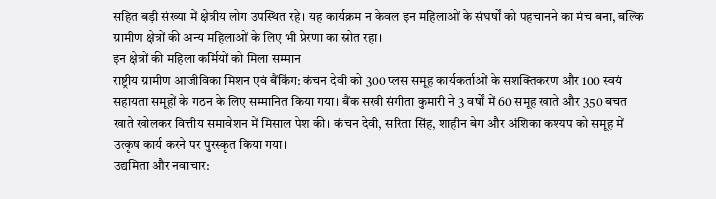सहित बड़ी संख्या में क्षेत्रीय लोग उपस्थित रहे। यह कार्यक्रम न केवल इन महिलाओं के संघर्षों को पहचानने का मंच बना, बल्कि ग्रामीण क्षेत्रों की अन्य महिलाओं के लिए भी प्रेरणा का स्रोत रहा।
इन क्षेत्रों की महिला कर्मियों को मिला सम्मान
राष्ट्रीय ग्रामीण आजीविका मिशन एवं बैंकिंग: कंचन देवी को 300 प्लस समूह कार्यकर्ताओं के सशक्तिकरण और 100 स्वयं सहायता समूहों के गठन के लिए सम्मानित किया गया। बैंक सखी संगीता कुमारी ने 3 वर्षों में 60 समूह खाते और 350 बचत खाते खोलकर वित्तीय समावेशन में मिसाल पेश की। कंचन देवी, सरिता सिंह, शाहीन बेग और अंशिका कश्यप को समूह में उत्कृष कार्य करने पर पुरस्कृत किया गया।
उद्यमिता और नवाचार: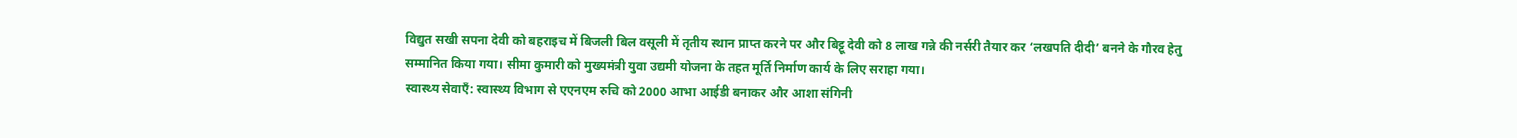विद्युत सखी सपना देवी को बहराइच में बिजली बिल वसूली में तृतीय स्थान प्राप्त करने पर और बिट्टू देवी को 8 लाख गन्ने की नर्सरी तैयार कर ‘लखपति दीदी’ बनने के गौरव हेतु सम्मानित किया गया। सीमा कुमारी को मुख्यमंत्री युवा उद्यमी योजना के तहत मूर्ति निर्माण कार्य के लिए सराहा गया।
स्वास्थ्य सेवाएँ: स्वास्थ्य विभाग से एएनएम रुचि को 2000 आभा आईडी बनाकर और आशा संगिनी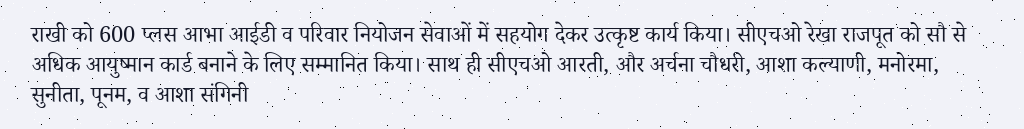राखी को 600 प्लस आभा आईडी व परिवार नियोजन सेवाओं में सहयोग देकर उत्कृष्ट कार्य किया। सीएचओ रेखा राजपूत को सौ से अधिक आयुष्मान कार्ड बनाने के लिए सम्मानित किया। साथ ही सीएचओ आरती, और अर्चना चौधरी, आशा कल्याणी, मनोरमा, सुनीता, पूनम, व आशा संगिनी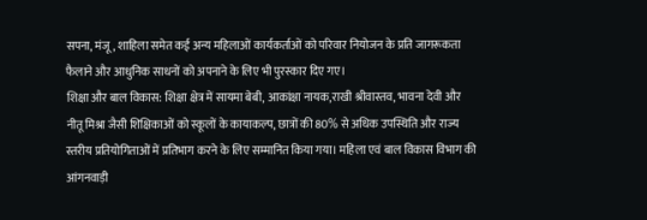सपना, मंजू, शाहिला समेत कई अन्य महिलाओं कार्यकर्ताओं को परिवार नियोजन के प्रति जागरूकता फैलाने और आधुनिक साधनों को अपनाने के लिए भी पुरस्कार दिए गए।
शिक्षा और बाल विकास: शिक्षा क्षेत्र में सायमा बेबी, आकांक्षा नायक,राखी श्रीवास्तव, भावना देवी और नीतू मिश्रा जैसी शिक्षिकाओं को स्कूलों के कायाकल्प, छात्रों की 80% से अधिक उपस्थिति और राज्य स्तरीय प्रतियोगिताओं में प्रतिभाग करने के लिए सम्मानित किया गया। महिला एवं बाल विकास विभाग की आंगनवाड़ी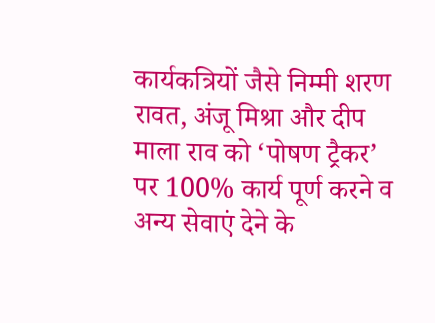कार्यकत्रियों जैसे निम्मी शरण रावत, अंजू मिश्रा और दीप माला राव को ‘पोषण ट्रैकर’ पर 100% कार्य पूर्ण करने व अन्य सेवाएं देने के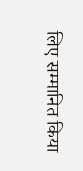लिए सम्मानित किया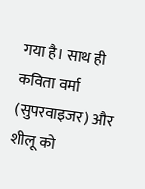गया है। साथ ही कविता वर्मा (सुपरवाइजर) और शीलू को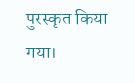पुरस्कृत किया गया।